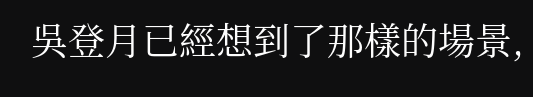吳登月已經想到了那樣的場景,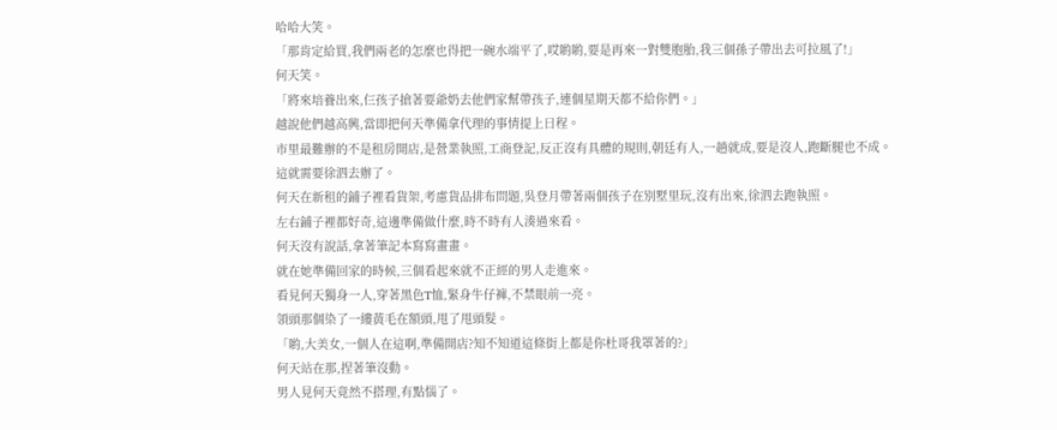哈哈大笑。
「那肯定給買,我們兩老的怎麼也得把一碗水端平了,哎喲喲,要是再來一對雙胞胎,我三個孫子帶出去可拉風了!」
何天笑。
「將來培養出來,仨孩子搶著要爺奶去他們家幫帶孩子,連個星期天都不給你們。」
越說他們越高興,當即把何天準備拿代理的事情提上日程。
市里最難辦的不是租房開店,是營業執照,工商登記,反正沒有具體的規則,朝廷有人,一趟就成,要是沒人,跑斷腿也不成。
這就需要徐泗去辦了。
何天在新租的鋪子裡看貨架,考慮貨品排布問題,吳登月帶著兩個孩子在別墅里玩,沒有出來,徐泗去跑執照。
左右鋪子裡都好奇,這邊準備做什麼,時不時有人湊過來看。
何天沒有說話,拿著筆記本寫寫畫畫。
就在她準備回家的時候,三個看起來就不正經的男人走進來。
看見何天獨身一人,穿著黑色T恤,緊身牛仔褲,不禁眼前一亮。
領頭那個染了一縷黃毛在額頭,甩了甩頭髮。
「喲,大美女,一個人在這啊,準備開店?知不知道這條街上都是你杜哥我罩著的?」
何天站在那,捏著筆沒動。
男人見何天竟然不搭理,有點惱了。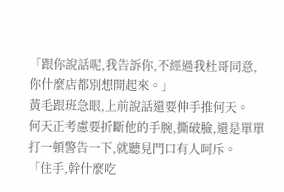「跟你說話呢,我告訴你,不經過我杜哥同意,你什麼店都別想開起來。」
黃毛跟班急眼,上前說話還要伸手推何天。
何天正考慮要折斷他的手腕,撕破臉,還是單單打一頓警告一下,就聽見門口有人呵斥。
「住手,幹什麼吃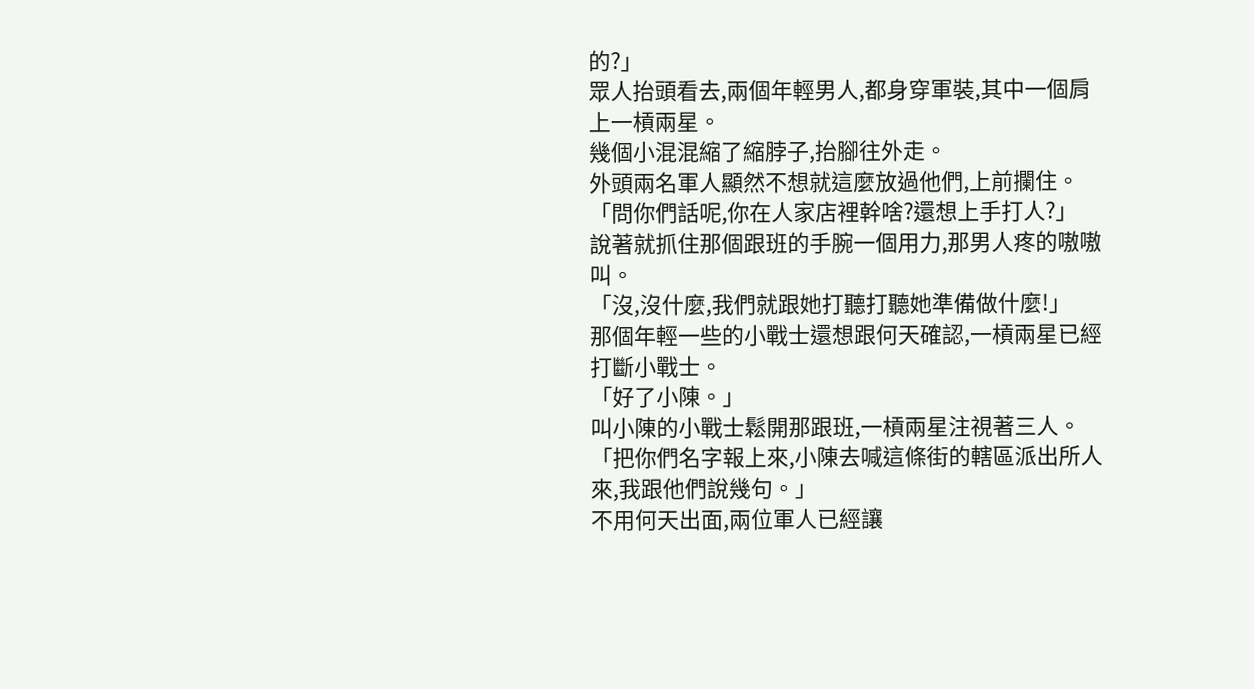的?」
眾人抬頭看去,兩個年輕男人,都身穿軍裝,其中一個肩上一槓兩星。
幾個小混混縮了縮脖子,抬腳往外走。
外頭兩名軍人顯然不想就這麼放過他們,上前攔住。
「問你們話呢,你在人家店裡幹啥?還想上手打人?」
說著就抓住那個跟班的手腕一個用力,那男人疼的嗷嗷叫。
「沒,沒什麼,我們就跟她打聽打聽她準備做什麼!」
那個年輕一些的小戰士還想跟何天確認,一槓兩星已經打斷小戰士。
「好了小陳。」
叫小陳的小戰士鬆開那跟班,一槓兩星注視著三人。
「把你們名字報上來,小陳去喊這條街的轄區派出所人來,我跟他們說幾句。」
不用何天出面,兩位軍人已經讓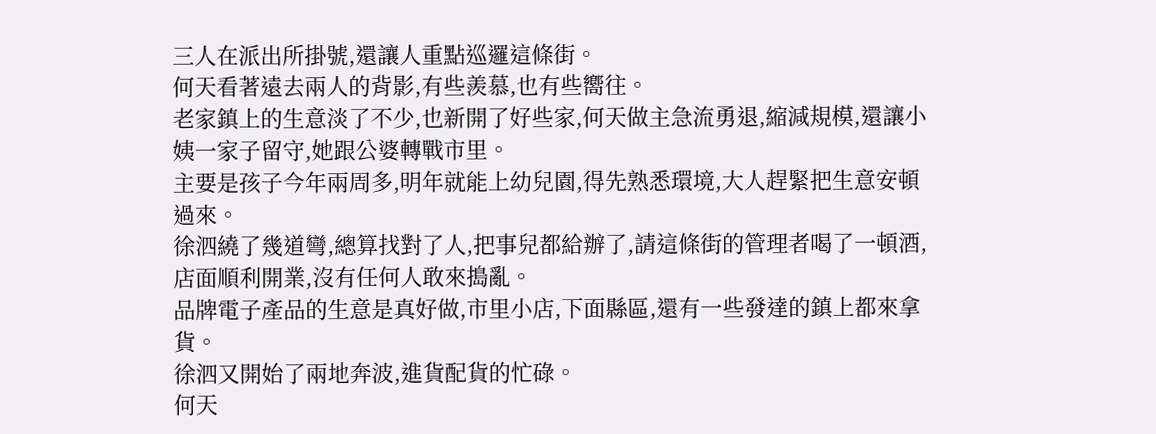三人在派出所掛號,還讓人重點巡邏這條街。
何天看著遠去兩人的背影,有些羨慕,也有些嚮往。
老家鎮上的生意淡了不少,也新開了好些家,何天做主急流勇退,縮減規模,還讓小姨一家子留守,她跟公婆轉戰市里。
主要是孩子今年兩周多,明年就能上幼兒園,得先熟悉環境,大人趕緊把生意安頓過來。
徐泗繞了幾道彎,總算找對了人,把事兒都給辦了,請這條街的管理者喝了一頓酒,店面順利開業,沒有任何人敢來搗亂。
品牌電子產品的生意是真好做,市里小店,下面縣區,還有一些發達的鎮上都來拿貨。
徐泗又開始了兩地奔波,進貨配貨的忙碌。
何天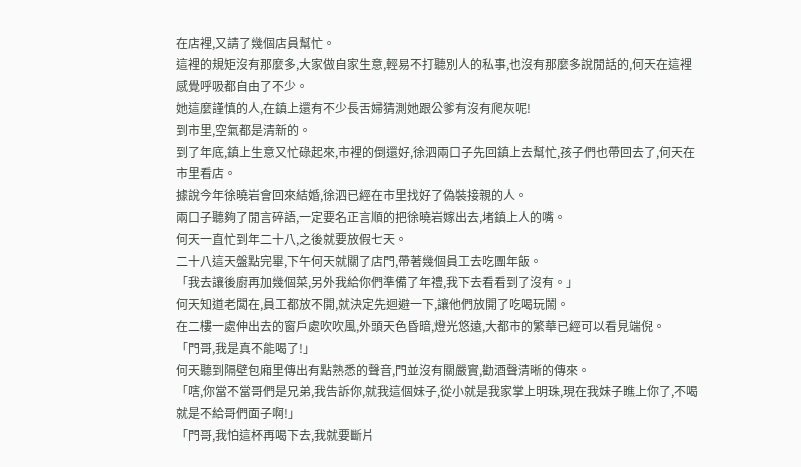在店裡,又請了幾個店員幫忙。
這裡的規矩沒有那麼多,大家做自家生意,輕易不打聽別人的私事,也沒有那麼多說閒話的,何天在這裡感覺呼吸都自由了不少。
她這麼謹慎的人,在鎮上還有不少長舌婦猜測她跟公爹有沒有爬灰呢!
到市里,空氣都是清新的。
到了年底,鎮上生意又忙碌起來,市裡的倒還好,徐泗兩口子先回鎮上去幫忙,孩子們也帶回去了,何天在市里看店。
據說今年徐曉岩會回來結婚,徐泗已經在市里找好了偽裝接親的人。
兩口子聽夠了閒言碎語,一定要名正言順的把徐曉岩嫁出去,堵鎮上人的嘴。
何天一直忙到年二十八,之後就要放假七天。
二十八這天盤點完畢,下午何天就關了店門,帶著幾個員工去吃團年飯。
「我去讓後廚再加幾個菜,另外我給你們準備了年禮,我下去看看到了沒有。」
何天知道老闆在,員工都放不開,就決定先迴避一下,讓他們放開了吃喝玩鬧。
在二樓一處伸出去的窗戶處吹吹風,外頭天色昏暗,燈光悠遠,大都市的繁華已經可以看見端倪。
「門哥,我是真不能喝了!」
何天聽到隔壁包廂里傳出有點熟悉的聲音,門並沒有關嚴實,勸酒聲清晰的傳來。
「嗐,你當不當哥們是兄弟,我告訴你,就我這個妹子,從小就是我家掌上明珠,現在我妹子瞧上你了,不喝就是不給哥們面子啊!」
「門哥,我怕這杯再喝下去,我就要斷片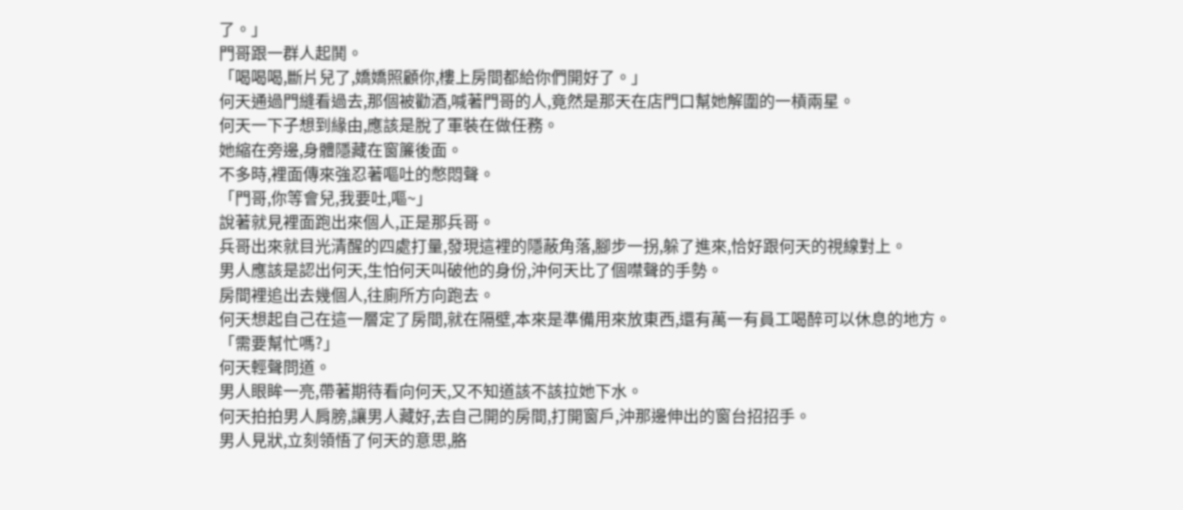了。」
門哥跟一群人起鬨。
「喝喝喝,斷片兒了,嬌嬌照顧你,樓上房間都給你們開好了。」
何天通過門縫看過去,那個被勸酒,喊著門哥的人,竟然是那天在店門口幫她解圍的一槓兩星。
何天一下子想到緣由,應該是脫了軍裝在做任務。
她縮在旁邊,身體隱藏在窗簾後面。
不多時,裡面傳來強忍著嘔吐的憋悶聲。
「門哥,你等會兒,我要吐,嘔~」
說著就見裡面跑出來個人,正是那兵哥。
兵哥出來就目光清醒的四處打量,發現這裡的隱蔽角落,腳步一拐,躲了進來,恰好跟何天的視線對上。
男人應該是認出何天,生怕何天叫破他的身份,沖何天比了個噤聲的手勢。
房間裡追出去幾個人,往廁所方向跑去。
何天想起自己在這一層定了房間,就在隔壁,本來是準備用來放東西,還有萬一有員工喝醉可以休息的地方。
「需要幫忙嗎?」
何天輕聲問道。
男人眼眸一亮,帶著期待看向何天,又不知道該不該拉她下水。
何天拍拍男人肩膀,讓男人藏好,去自己開的房間,打開窗戶,沖那邊伸出的窗台招招手。
男人見狀,立刻領悟了何天的意思,胳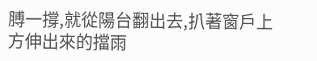膊一撐,就從陽台翻出去,扒著窗戶上方伸出來的擋雨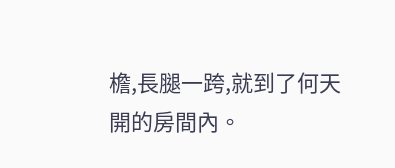檐,長腿一跨,就到了何天開的房間內。